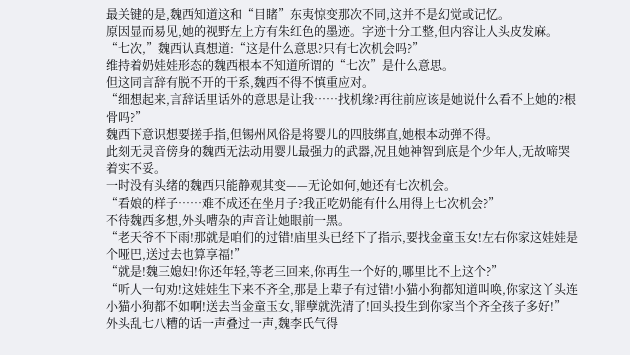最关键的是,魏西知道这和“目睹”东夷惊变那次不同,这并不是幻觉或记忆。
原因显而易见,她的视野左上方有朱红色的墨迹。字迹十分工整,但内容让人头皮发麻。
“七次,”魏西认真想道:“这是什么意思?只有七次机会吗?”
维持着奶娃娃形态的魏西根本不知道所谓的“七次”是什么意思。
但这同言辞有脱不开的干系,魏西不得不慎重应对。
“细想起来,言辞话里话外的意思是让我……找机缘?再往前应该是她说什么看不上她的?根骨吗?”
魏西下意识想要搓手指,但锡州风俗是将婴儿的四肢绑直,她根本动弹不得。
此刻无灵音傍身的魏西无法动用婴儿最强力的武器,况且她神智到底是个少年人,无故啼哭着实不妥。
一时没有头绪的魏西只能静观其变——无论如何,她还有七次机会。
“看娘的样子……难不成还在坐月子?我正吃奶能有什么用得上七次机会?”
不待魏西多想,外头嘈杂的声音让她眼前一黑。
“老天爷不下雨!那就是咱们的过错!庙里头已经下了指示,要找金童玉女!左右你家这娃娃是个哑巴,送过去也算享福!”
“就是!魏三媳妇!你还年轻,等老三回来,你再生一个好的,哪里比不上这个?”
“听人一句劝!这娃娃生下来不齐全,那是上辈子有过错!小猫小狗都知道叫唤,你家这丫头连小猫小狗都不如啊!送去当金童玉女,罪孽就洗清了!回头投生到你家当个齐全孩子多好!”
外头乱七八糟的话一声叠过一声,魏李氏气得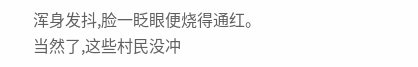浑身发抖,脸一眨眼便烧得通红。
当然了,这些村民没冲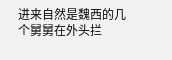进来自然是魏西的几个舅舅在外头拦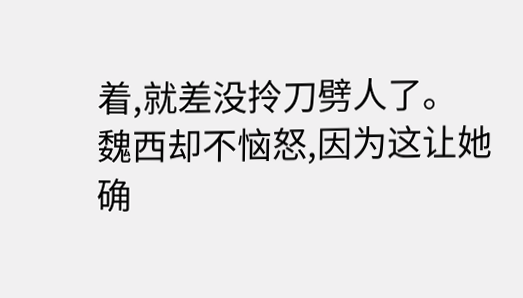着,就差没拎刀劈人了。
魏西却不恼怒,因为这让她确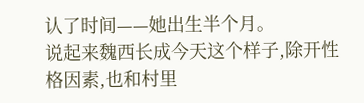认了时间——她出生半个月。
说起来魏西长成今天这个样子,除开性格因素,也和村里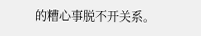的糟心事脱不开关系。